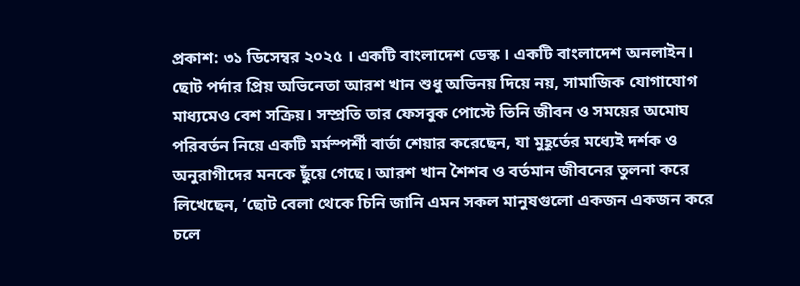প্রকাশ: ৩১ ডিসেম্বর ২০২৫ । একটি বাংলাদেশ ডেস্ক । একটি বাংলাদেশ অনলাইন।
ছোট পর্দার প্রিয় অভিনেতা আরশ খান শুধু অভিনয় দিয়ে নয়, সামাজিক যোগাযোগ মাধ্যমেও বেশ সক্রিয়। সম্প্রতি তার ফেসবুক পোস্টে তিনি জীবন ও সময়ের অমোঘ পরিবর্তন নিয়ে একটি মর্মস্পর্শী বার্তা শেয়ার করেছেন, যা মুহূর্তের মধ্যেই দর্শক ও অনুরাগীদের মনকে ছুঁয়ে গেছে। আরশ খান শৈশব ও বর্তমান জীবনের তুলনা করে লিখেছেন, ‘ছোট বেলা থেকে চিনি জানি এমন সকল মানুষগুলো একজন একজন করে চলে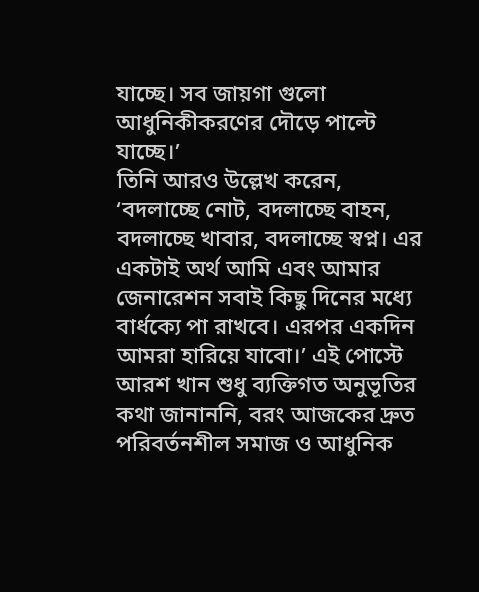যাচ্ছে। সব জায়গা গুলো আধুনিকীকরণের দৌড়ে পাল্টে যাচ্ছে।’
তিনি আরও উল্লেখ করেন, ‘বদলাচ্ছে নোট, বদলাচ্ছে বাহন, বদলাচ্ছে খাবার, বদলাচ্ছে স্বপ্ন। এর একটাই অর্থ আমি এবং আমার জেনারেশন সবাই কিছু দিনের মধ্যে বার্ধক্যে পা রাখবে। এরপর একদিন আমরা হারিয়ে যাবো।’ এই পোস্টে আরশ খান শুধু ব্যক্তিগত অনুভূতির কথা জানাননি, বরং আজকের দ্রুত পরিবর্তনশীল সমাজ ও আধুনিক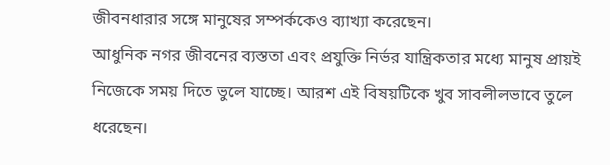জীবনধারার সঙ্গে মানুষের সম্পর্ককেও ব্যাখ্যা করেছেন।
আধুনিক নগর জীবনের ব্যস্ততা এবং প্রযুক্তি নির্ভর যান্ত্রিকতার মধ্যে মানুষ প্রায়ই নিজেকে সময় দিতে ভুলে যাচ্ছে। আরশ এই বিষয়টিকে খুব সাবলীলভাবে তুলে ধরেছেন।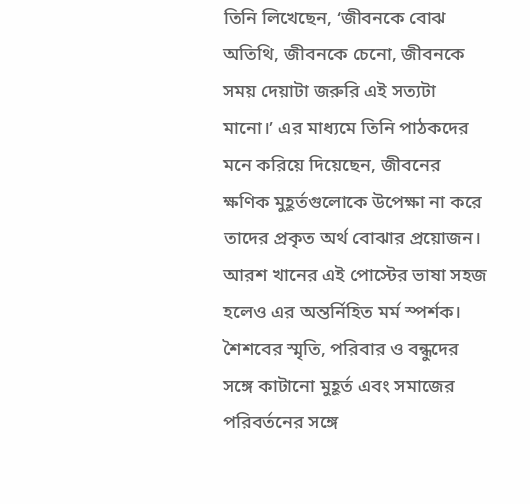তিনি লিখেছেন, ‘জীবনকে বোঝ অতিথি, জীবনকে চেনো, জীবনকে সময় দেয়াটা জরুরি এই সত্যটা মানো।’ এর মাধ্যমে তিনি পাঠকদের মনে করিয়ে দিয়েছেন, জীবনের ক্ষণিক মুহূর্তগুলোকে উপেক্ষা না করে তাদের প্রকৃত অর্থ বোঝার প্রয়োজন।
আরশ খানের এই পোস্টের ভাষা সহজ হলেও এর অন্তর্নিহিত মর্ম স্পর্শক। শৈশবের স্মৃতি, পরিবার ও বন্ধুদের সঙ্গে কাটানো মুহূর্ত এবং সমাজের পরিবর্তনের সঙ্গে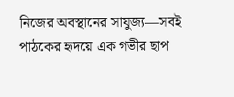নিজের অবস্থানের সাযুজ্য—সবই পাঠকের হৃদয়ে এক গভীর ছাপ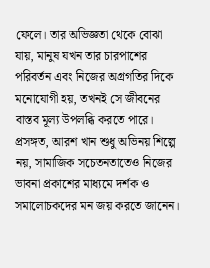ফেলে। তার অভিজ্ঞতা থেকে বোঝা যায়, মানুষ যখন তার চারপাশের পরিবর্তন এবং নিজের অগ্রগতির দিকে মনোযোগী হয়, তখনই সে জীবনের বাস্তব মূল্য উপলব্ধি করতে পারে।
প্রসঙ্গত, আরশ খান শুধু অভিনয় শিল্পে নয়, সামাজিক সচেতনতাতেও নিজের ভাবনা প্রকাশের মাধ্যমে দর্শক ও সমালোচকদের মন জয় করতে জানেন।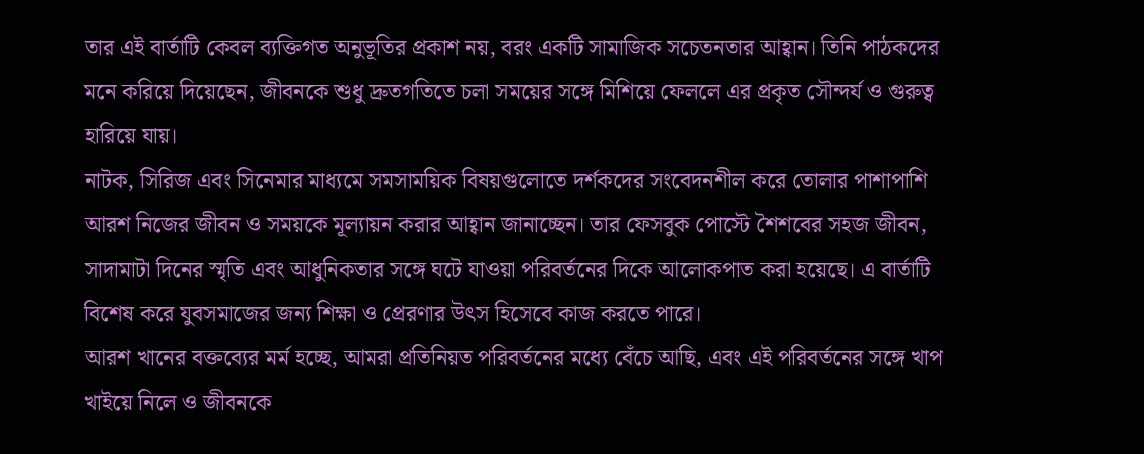তার এই বার্তাটি কেবল ব্যক্তিগত অনুভূতির প্রকাশ নয়, বরং একটি সামাজিক সচেতনতার আহ্বান। তিনি পাঠকদের মনে করিয়ে দিয়েছেন, জীবনকে শুধু দ্রুতগতিতে চলা সময়ের সঙ্গে মিশিয়ে ফেললে এর প্রকৃত সৌন্দর্য ও গুরুত্ব হারিয়ে যায়।
নাটক, সিরিজ এবং সিনেমার মাধ্যমে সমসাময়িক বিষয়গুলোতে দর্শকদের সংবেদনশীল করে তোলার পাশাপাশি আরশ নিজের জীবন ও সময়কে মূল্যায়ন করার আহ্বান জানাচ্ছেন। তার ফেসবুক পোস্টে শৈশবের সহজ জীবন, সাদামাটা দিনের স্মৃতি এবং আধুনিকতার সঙ্গে ঘটে যাওয়া পরিবর্তনের দিকে আলোকপাত করা হয়েছে। এ বার্তাটি বিশেষ করে যুবসমাজের জন্য শিক্ষা ও প্রেরণার উৎস হিসেবে কাজ করতে পারে।
আরশ খানের বক্তব্যের মর্ম হচ্ছে, আমরা প্রতিনিয়ত পরিবর্তনের মধ্যে বেঁচে আছি, এবং এই পরিবর্তনের সঙ্গে খাপ খাইয়ে নিলে ও জীবনকে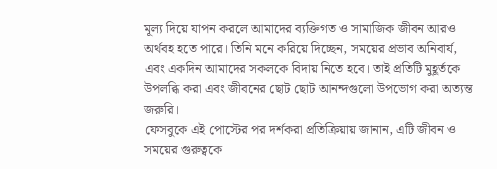মূল্য দিয়ে যাপন করলে আমাদের ব্যক্তিগত ও সামাজিক জীবন আরও অর্থবহ হতে পারে। তিনি মনে করিয়ে দিচ্ছেন, সময়ের প্রভাব অনিবার্য, এবং একদিন আমাদের সকলকে বিদায় নিতে হবে। তাই প্রতিটি মুহূর্তকে উপলব্ধি করা এবং জীবনের ছোট ছোট আনন্দগুলো উপভোগ করা অত্যন্ত জরুরি।
ফেসবুকে এই পোস্টের পর দর্শকরা প্রতিক্রিয়ায় জানান, এটি জীবন ও সময়ের গুরুত্বকে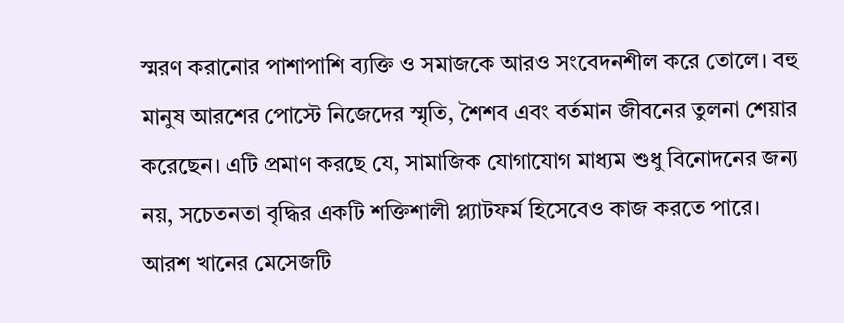স্মরণ করানোর পাশাপাশি ব্যক্তি ও সমাজকে আরও সংবেদনশীল করে তোলে। বহু মানুষ আরশের পোস্টে নিজেদের স্মৃতি, শৈশব এবং বর্তমান জীবনের তুলনা শেয়ার করেছেন। এটি প্রমাণ করছে যে, সামাজিক যোগাযোগ মাধ্যম শুধু বিনোদনের জন্য নয়, সচেতনতা বৃদ্ধির একটি শক্তিশালী প্ল্যাটফর্ম হিসেবেও কাজ করতে পারে।
আরশ খানের মেসেজটি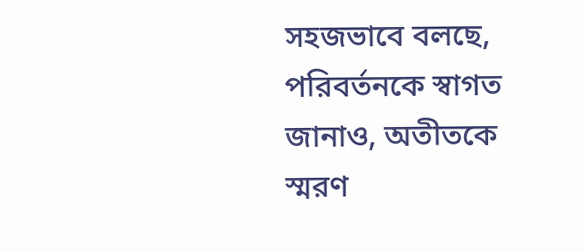সহজভাবে বলছে, পরিবর্তনকে স্বাগত জানাও, অতীতকে স্মরণ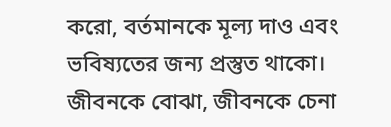করো, বর্তমানকে মূল্য দাও এবং ভবিষ্যতের জন্য প্রস্তুত থাকো। জীবনকে বোঝা, জীবনকে চেনা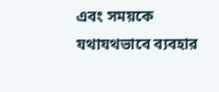এবং সময়কে যথাযথভাবে ব্যবহার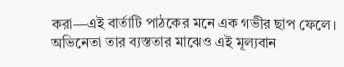করা—এই বার্তাটি পাঠকের মনে এক গভীর ছাপ ফেলে। অভিনেতা তার ব্যস্ততার মাঝেও এই মূল্যবান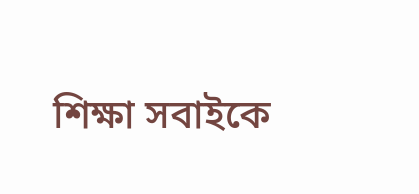শিক্ষা সবাইকে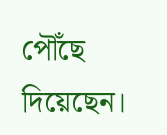পৌঁছে দিয়েছেন।